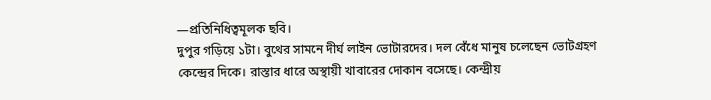—প্রতিনিধিত্বমূলক ছবি।
দুপুর গড়িয়ে ১টা। বুথের সামনে দীর্ঘ লাইন ভোটারদের। দল বেঁধে মানুষ চলেছেন ভোটগ্রহণ কেন্দ্রের দিকে। রাস্তার ধারে অস্থায়ী খাবারের দোকান বসেছে। কেন্দ্রীয়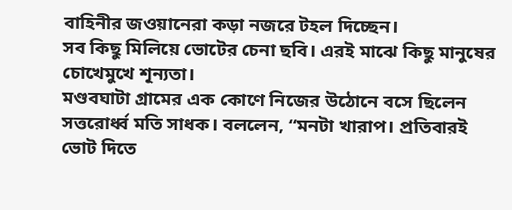বাহিনীর জওয়ানেরা কড়া নজরে টহল দিচ্ছেন।
সব কিছু মিলিয়ে ভোটের চেনা ছবি। এরই মাঝে কিছু মানুষের চোখেমুখে শূন্যতা।
মণ্ডবঘাটা গ্রামের এক কোণে নিজের উঠোনে বসে ছিলেন সত্তরোর্ধ্ব মতি সাধক। বললেন, “মনটা খারাপ। প্রতিবারই ভোট দিতে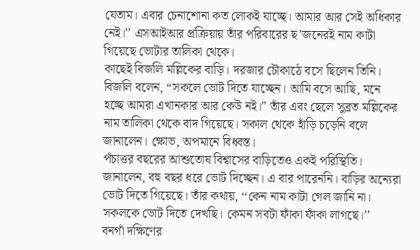যেতাম। এবার চেনাশোনা কত লোকই যাচ্ছে। আমার আর সেই অধিকার নেই।’’ এসআইআর প্রক্রিয়ায় তাঁর পরিবারের ছ’জনেরই নাম কাটা গিয়েছে ভোটার তালিকা থেকে।
কাছেই বিজলি মল্লিকের বাড়ি। দরজার চৌকাঠে বসে ছিলেন তিনি। বিজলি বলেন, “সকলে ভোট দিতে যাচ্ছেন। আমি বসে আছি, মনে হচ্ছে আমরা এখানকার আর কেউ নই।” তাঁর এবং ছেলে সুব্রত মল্লিকের নাম তালিকা থেকে বাদ গিয়েছে। সকাল থেকে হাঁড়ি চড়েনি বলে জানালেন। ক্ষোভ, অপমানে বিধ্বস্ত।
পঁচাত্তর বছরের আশুতোষ বিশ্বাসের বাড়িতেও একই পরিস্থিতি। জানালেন, বহু বছর ধরে ভোট দিচ্ছেন। এ বার পারেননি। বাড়ির অন্যেরা ভোট দিতে গিয়েছে। তাঁর কথায়, ‘‘কেন নাম কাটা গেল জানি না। সকলকে ভোট দিতে দেখছি। কেমন সবটা ফাঁকা ফাঁকা লাগছে।’’
বনগাঁ দক্ষিণের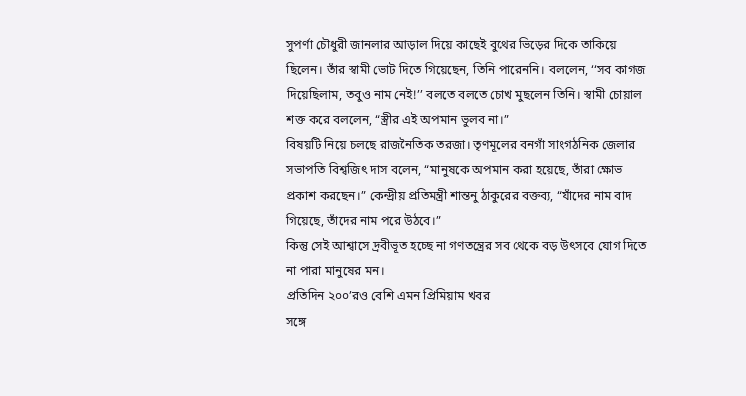সুপর্ণা চৌধুরী জানলার আড়াল দিয়ে কাছেই বুথের ভিড়ের দিকে তাকিয়ে ছিলেন। তাঁর স্বামী ভোট দিতে গিয়েছেন, তিনি পারেননি। বললেন, ‘‘সব কাগজ দিয়েছিলাম, তবুও নাম নেই!’’ বলতে বলতে চোখ মুছলেন তিনি। স্বামী চোয়াল শক্ত করে বললেন, “স্ত্রীর এই অপমান ভুলব না।”
বিষয়টি নিয়ে চলছে রাজনৈতিক তরজা। তৃণমূলের বনগাঁ সাংগঠনিক জেলার সভাপতি বিশ্বজিৎ দাস বলেন, “মানুষকে অপমান করা হয়েছে, তাঁরা ক্ষোভ প্রকাশ করছেন।” কেন্দ্রীয় প্রতিমন্ত্রী শান্তনু ঠাকুরের বক্তব্য, “যাঁদের নাম বাদ গিয়েছে, তাঁদের নাম পরে উঠবে।”
কিন্তু সেই আশ্বাসে দ্রবীভূত হচ্ছে না গণতন্ত্রের সব থেকে বড় উৎসবে যোগ দিতে না পারা মানুষের মন।
প্রতিদিন ২০০’রও বেশি এমন প্রিমিয়াম খবর
সঙ্গে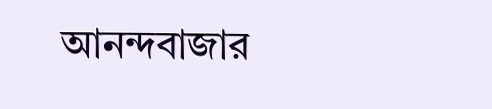আনন্দবাজার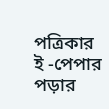পত্রিকার ই -পেপার পড়ার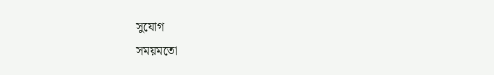সুযোগ
সময়মতো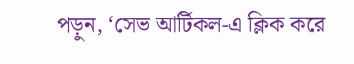পড়ুন, ‘সেভ আর্টিকল-এ ক্লিক করে